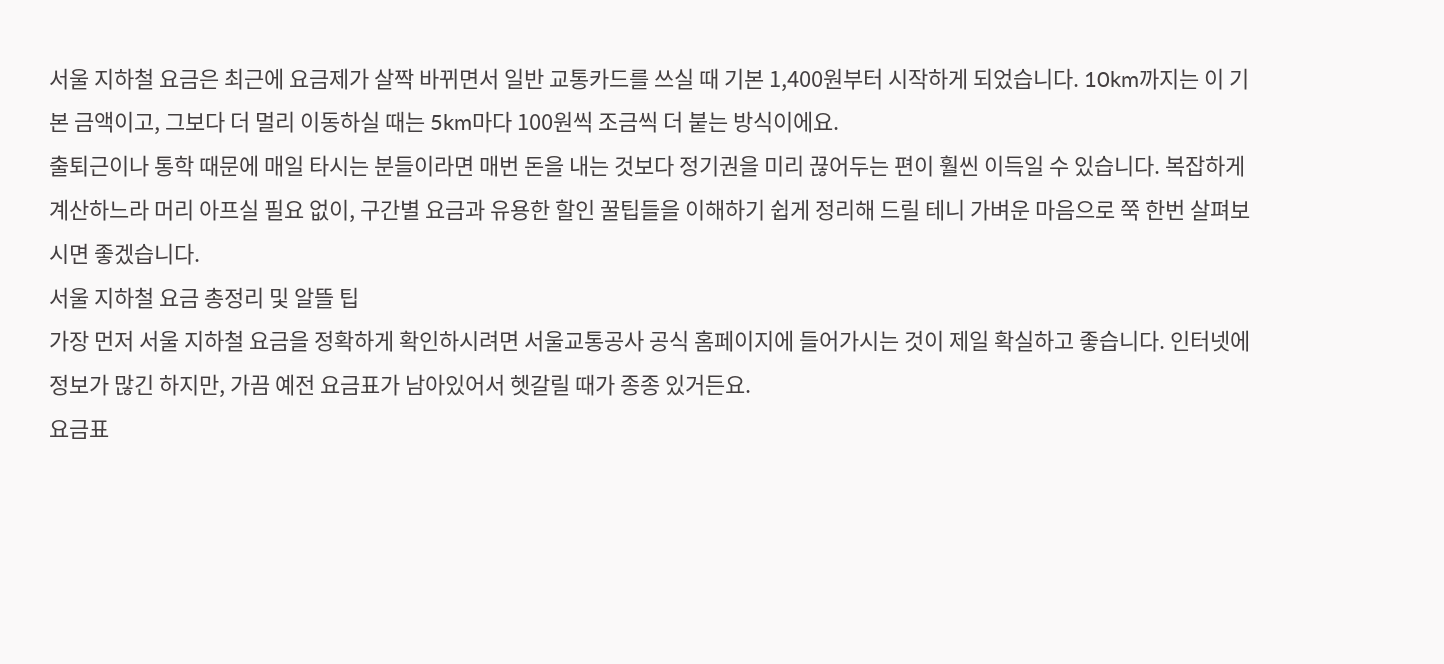서울 지하철 요금은 최근에 요금제가 살짝 바뀌면서 일반 교통카드를 쓰실 때 기본 1,400원부터 시작하게 되었습니다. 10km까지는 이 기본 금액이고, 그보다 더 멀리 이동하실 때는 5km마다 100원씩 조금씩 더 붙는 방식이에요.
출퇴근이나 통학 때문에 매일 타시는 분들이라면 매번 돈을 내는 것보다 정기권을 미리 끊어두는 편이 훨씬 이득일 수 있습니다. 복잡하게 계산하느라 머리 아프실 필요 없이, 구간별 요금과 유용한 할인 꿀팁들을 이해하기 쉽게 정리해 드릴 테니 가벼운 마음으로 쭉 한번 살펴보시면 좋겠습니다.
서울 지하철 요금 총정리 및 알뜰 팁
가장 먼저 서울 지하철 요금을 정확하게 확인하시려면 서울교통공사 공식 홈페이지에 들어가시는 것이 제일 확실하고 좋습니다. 인터넷에 정보가 많긴 하지만, 가끔 예전 요금표가 남아있어서 헷갈릴 때가 종종 있거든요.
요금표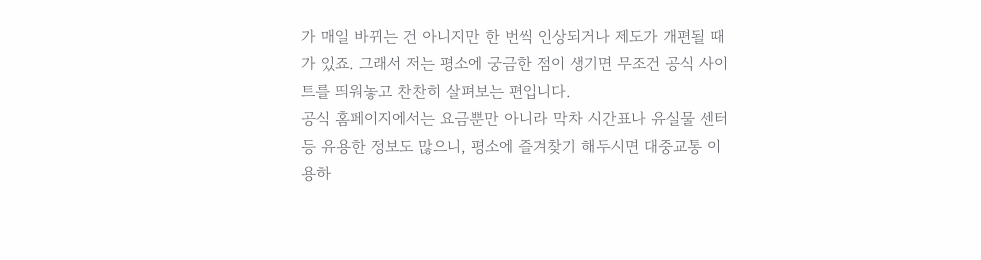가 매일 바뀌는 건 아니지만 한 번씩 인상되거나 제도가 개편될 때가 있죠. 그래서 저는 평소에 궁금한 점이 생기면 무조건 공식 사이트를 띄워놓고 찬찬히 살펴보는 편입니다.
공식 홈페이지에서는 요금뿐만 아니라 막차 시간표나 유실물 센터 등 유용한 정보도 많으니, 평소에 즐겨찾기 해두시면 대중교통 이용하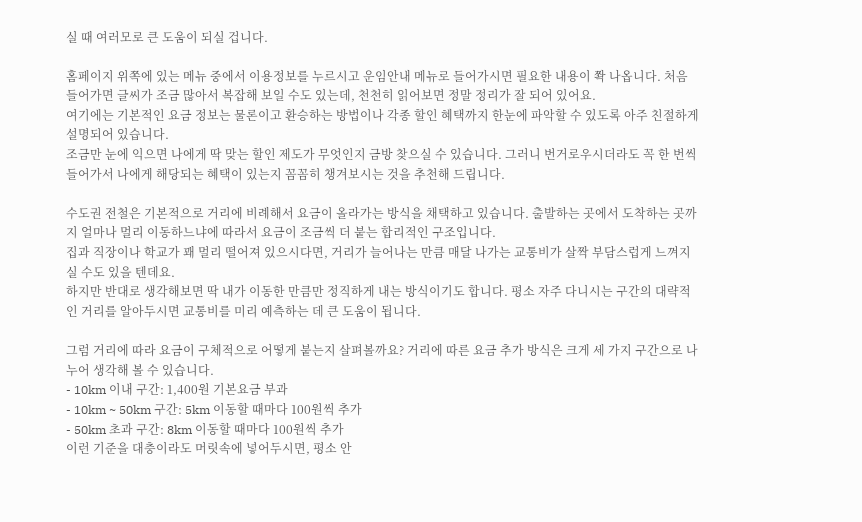실 때 여러모로 큰 도움이 되실 겁니다.

홈페이지 위쪽에 있는 메뉴 중에서 이용정보를 누르시고 운임안내 메뉴로 들어가시면 필요한 내용이 쫙 나옵니다. 처음 들어가면 글씨가 조금 많아서 복잡해 보일 수도 있는데, 천천히 읽어보면 정말 정리가 잘 되어 있어요.
여기에는 기본적인 요금 정보는 물론이고 환승하는 방법이나 각종 할인 혜택까지 한눈에 파악할 수 있도록 아주 친절하게 설명되어 있습니다.
조금만 눈에 익으면 나에게 딱 맞는 할인 제도가 무엇인지 금방 찾으실 수 있습니다. 그러니 번거로우시더라도 꼭 한 번씩 들어가서 나에게 해당되는 혜택이 있는지 꼼꼼히 챙겨보시는 것을 추천해 드립니다.

수도권 전철은 기본적으로 거리에 비례해서 요금이 올라가는 방식을 채택하고 있습니다. 출발하는 곳에서 도착하는 곳까지 얼마나 멀리 이동하느냐에 따라서 요금이 조금씩 더 붙는 합리적인 구조입니다.
집과 직장이나 학교가 꽤 멀리 떨어져 있으시다면, 거리가 늘어나는 만큼 매달 나가는 교통비가 살짝 부담스럽게 느껴지실 수도 있을 텐데요.
하지만 반대로 생각해보면 딱 내가 이동한 만큼만 정직하게 내는 방식이기도 합니다. 평소 자주 다니시는 구간의 대략적인 거리를 알아두시면 교통비를 미리 예측하는 데 큰 도움이 됩니다.

그럼 거리에 따라 요금이 구체적으로 어떻게 붙는지 살펴볼까요? 거리에 따른 요금 추가 방식은 크게 세 가지 구간으로 나누어 생각해 볼 수 있습니다.
- 10km 이내 구간: 1,400원 기본요금 부과
- 10km ~ 50km 구간: 5km 이동할 때마다 100원씩 추가
- 50km 초과 구간: 8km 이동할 때마다 100원씩 추가
이런 기준을 대충이라도 머릿속에 넣어두시면, 평소 안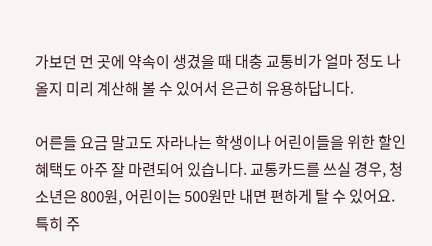가보던 먼 곳에 약속이 생겼을 때 대충 교통비가 얼마 정도 나올지 미리 계산해 볼 수 있어서 은근히 유용하답니다.

어른들 요금 말고도 자라나는 학생이나 어린이들을 위한 할인 혜택도 아주 잘 마련되어 있습니다. 교통카드를 쓰실 경우, 청소년은 800원, 어린이는 500원만 내면 편하게 탈 수 있어요.
특히 주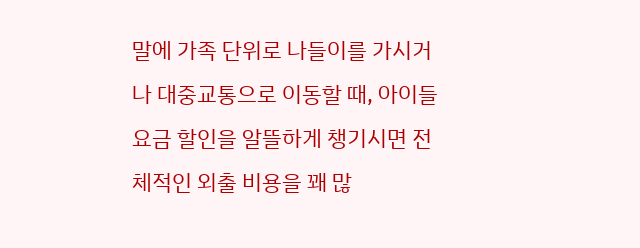말에 가족 단위로 나들이를 가시거나 대중교통으로 이동할 때, 아이들 요금 할인을 알뜰하게 챙기시면 전체적인 외출 비용을 꽤 많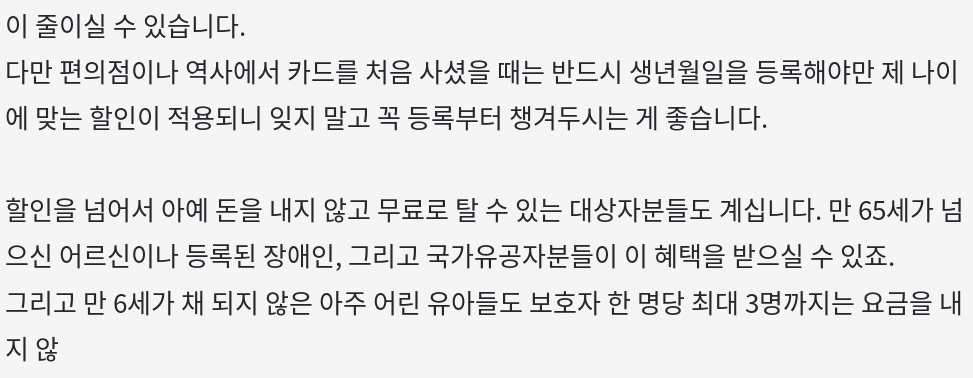이 줄이실 수 있습니다.
다만 편의점이나 역사에서 카드를 처음 사셨을 때는 반드시 생년월일을 등록해야만 제 나이에 맞는 할인이 적용되니 잊지 말고 꼭 등록부터 챙겨두시는 게 좋습니다.

할인을 넘어서 아예 돈을 내지 않고 무료로 탈 수 있는 대상자분들도 계십니다. 만 65세가 넘으신 어르신이나 등록된 장애인, 그리고 국가유공자분들이 이 혜택을 받으실 수 있죠.
그리고 만 6세가 채 되지 않은 아주 어린 유아들도 보호자 한 명당 최대 3명까지는 요금을 내지 않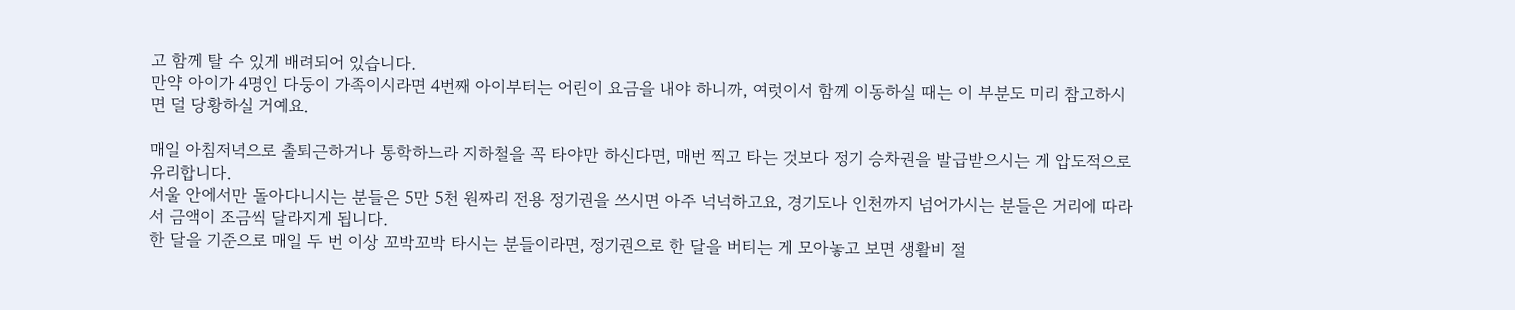고 함께 탈 수 있게 배려되어 있습니다.
만약 아이가 4명인 다둥이 가족이시라면 4번째 아이부터는 어린이 요금을 내야 하니까, 여럿이서 함께 이동하실 때는 이 부분도 미리 참고하시면 덜 당황하실 거예요.

매일 아침저녁으로 출퇴근하거나 통학하느라 지하철을 꼭 타야만 하신다면, 매번 찍고 타는 것보다 정기 승차권을 발급받으시는 게 압도적으로 유리합니다.
서울 안에서만 돌아다니시는 분들은 5만 5천 원짜리 전용 정기권을 쓰시면 아주 넉넉하고요, 경기도나 인천까지 넘어가시는 분들은 거리에 따라서 금액이 조금씩 달라지게 됩니다.
한 달을 기준으로 매일 두 번 이상 꼬박꼬박 타시는 분들이라면, 정기권으로 한 달을 버티는 게 모아놓고 보면 생활비 절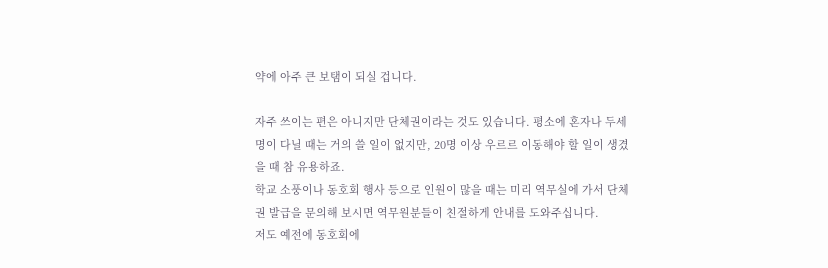약에 아주 큰 보탬이 되실 겁니다.

자주 쓰이는 편은 아니지만 단체권이라는 것도 있습니다. 평소에 혼자나 두세 명이 다닐 때는 거의 쓸 일이 없지만, 20명 이상 우르르 이동해야 할 일이 생겼을 때 참 유용하죠.
학교 소풍이나 동호회 행사 등으로 인원이 많을 때는 미리 역무실에 가서 단체권 발급을 문의해 보시면 역무원분들이 친절하게 안내를 도와주십니다.
저도 예전에 동호회에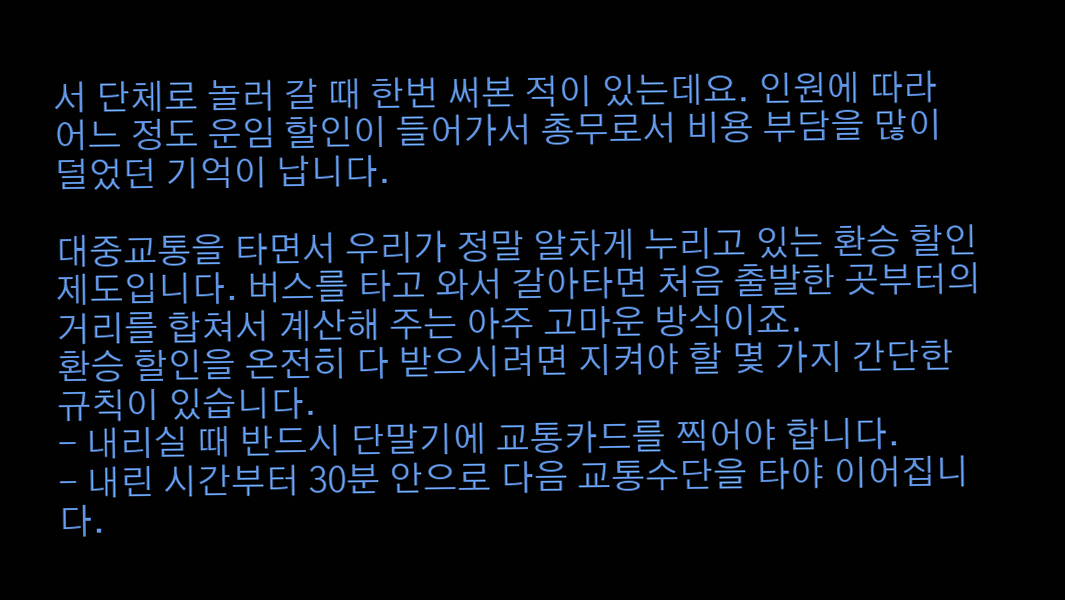서 단체로 놀러 갈 때 한번 써본 적이 있는데요. 인원에 따라 어느 정도 운임 할인이 들어가서 총무로서 비용 부담을 많이 덜었던 기억이 납니다.

대중교통을 타면서 우리가 정말 알차게 누리고 있는 환승 할인 제도입니다. 버스를 타고 와서 갈아타면 처음 출발한 곳부터의 거리를 합쳐서 계산해 주는 아주 고마운 방식이죠.
환승 할인을 온전히 다 받으시려면 지켜야 할 몇 가지 간단한 규칙이 있습니다.
- 내리실 때 반드시 단말기에 교통카드를 찍어야 합니다.
- 내린 시간부터 30분 안으로 다음 교통수단을 타야 이어집니다.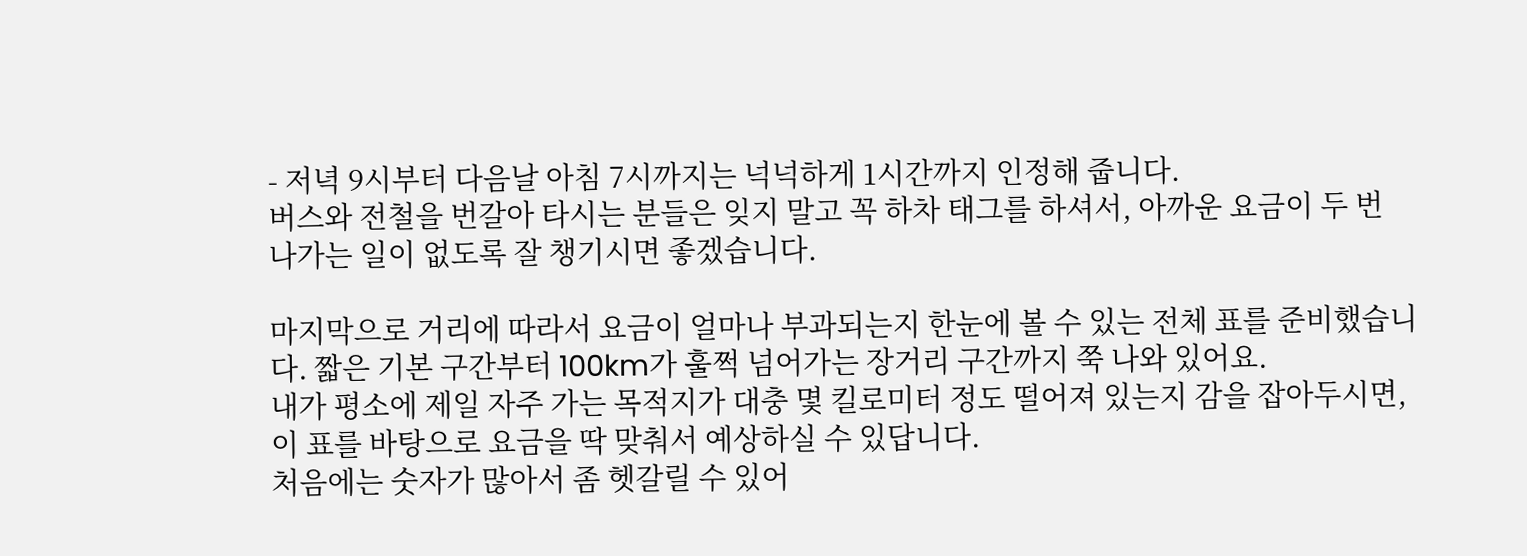- 저녁 9시부터 다음날 아침 7시까지는 넉넉하게 1시간까지 인정해 줍니다.
버스와 전철을 번갈아 타시는 분들은 잊지 말고 꼭 하차 태그를 하셔서, 아까운 요금이 두 번 나가는 일이 없도록 잘 챙기시면 좋겠습니다.

마지막으로 거리에 따라서 요금이 얼마나 부과되는지 한눈에 볼 수 있는 전체 표를 준비했습니다. 짧은 기본 구간부터 100km가 훌쩍 넘어가는 장거리 구간까지 쭉 나와 있어요.
내가 평소에 제일 자주 가는 목적지가 대충 몇 킬로미터 정도 떨어져 있는지 감을 잡아두시면, 이 표를 바탕으로 요금을 딱 맞춰서 예상하실 수 있답니다.
처음에는 숫자가 많아서 좀 헷갈릴 수 있어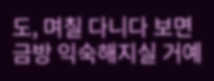도, 며칠 다니다 보면 금방 익숙해지실 거예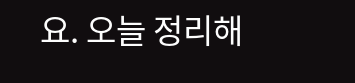요. 오늘 정리해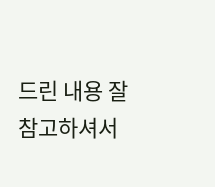드린 내용 잘 참고하셔서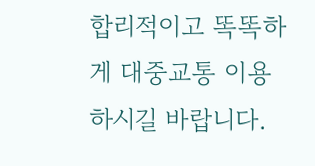합리적이고 똑똑하게 대중교통 이용하시길 바랍니다.